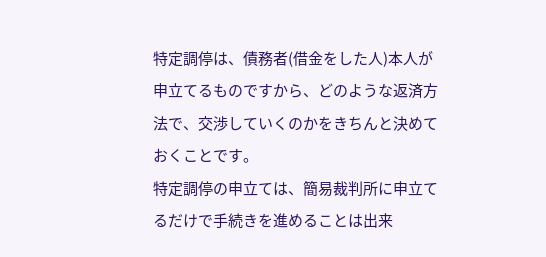特定調停は、債務者(借金をした人)本人が申立てるものですから、どのような返済方法で、交渉していくのかをきちんと決めておくことです。
特定調停の申立ては、簡易裁判所に申立てるだけで手続きを進めることは出来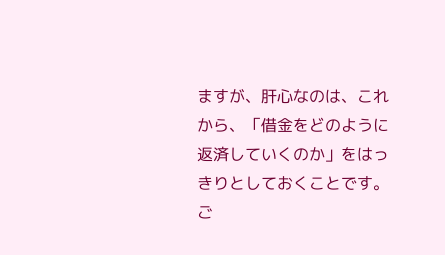ますが、肝心なのは、これから、「借金をどのように返済していくのか」をはっきりとしておくことです。
ご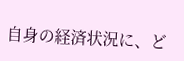自身の経済状況に、ど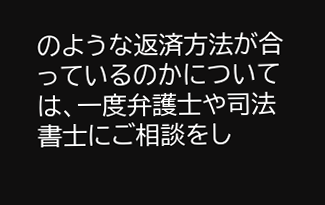のような返済方法が合っているのかについては、一度弁護士や司法書士にご相談をし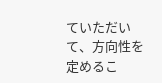ていただいて、方向性を定めるこ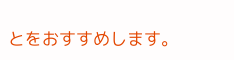とをおすすめします。